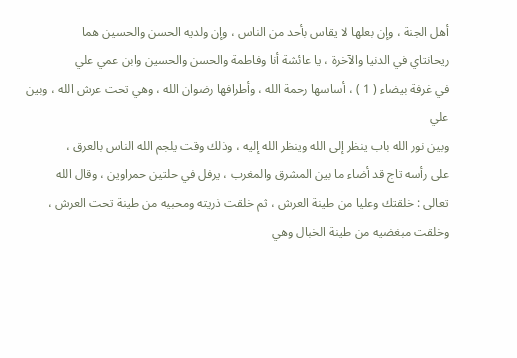أهل الجنة ، وإن بعلها لا يقاس بأحد من الناس ، وإن ولديه الحسن والحسين هما
ريحانتاي في الدنيا والآخرة ، يا عائشة أنا وفاطمة والحسن والحسين وابن عمي علي
في غرفة بيضاء ( 1 ) ، أساسها رحمة الله ، وأطرافها رضوان الله ، وهي تحت عرش الله ، وبين علي
وبين نور الله باب ينظر إلى الله وينظر الله إليه ، وذلك وقت يلجم الله الناس بالعرق ،
على رأسه تاج قد أضاء ما بين المشرق والمغرب ، يرفل في حلتين حمراوين ، وقال الله
تعالى : خلقتك وعليا من طينة العرش ، ثم خلقت ذريته ومحبيه من طينة تحت العرش ،
وخلقت مبغضيه من طينة الخبال وهي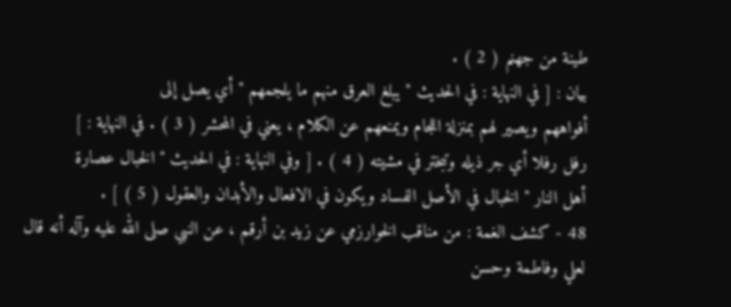طينة من جهنم ( 2 ) .
بيان : [ في النهاية : في الحديث " يبلغ العرق منهم ما يلجمهم " أي يصل إلى
أفواههم ويصير لهم بمنزلة اللجام ويمنعهم عن الكلام ، يعني في المحشر ( 3 ) . في النهاية : ]
رفل رفلا أي جر ذيله وتبختر في مشيته ( 4 ) . [ وفي النهاية : في الحديث " الخبال عصارة
أهل النار " الخبال في الأصل الفساد ويكون في الافعال والأبدان والعقول ( 5 ) ] .
48 - كشف الغمة : من مناقب الخوارزمي عن زيد بن أرقم ، عن النبي صلى الله عليه وآله أنه قال
لعلي وفاطمة وحسن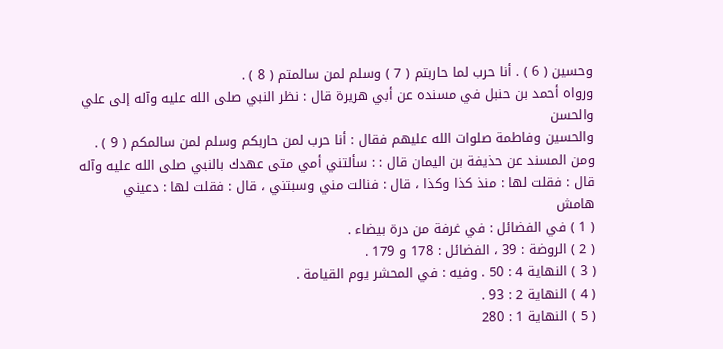وحسين ( 6 ) . أنا حرب لما حاربتم ( 7 ) وسلم لمن سالمتم ( 8 ) .
ورواه أحمد بن حنبل في مسنده عن أبي هريرة قال : نظر النبي صلى الله عليه وآله إلى علي والحسن
والحسين وفاطمة صلوات الله عليهم فقال : أنا حرب لمن حاربكم وسلم لمن سالمكم ( 9 ) .
ومن المسند عن حذيفة بن اليمان قال : : سألتني أمي متى عهدك بالنبي صلى الله عليه وآله
قال : فقلت لها : منذ كذا وكذا ، قال : فنالت مني وسبتني ، قال : فقلت لها : دعيني
هامش
( 1 ) في الفضائل : في غرفة من درة بيضاء .
( 2 ) الروضة : 39 ، الفضائل : 178 و 179 .
( 3 ) النهاية 4 : 50 . وفيه : في المحشر يوم القيامة .
( 4 ) النهاية 2 : 93 .
( 5 ) النهاية 1 : 280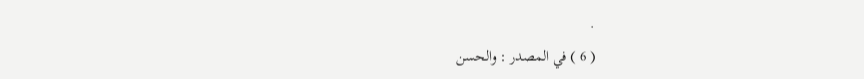.
( 6 ) في المصدر : والحسن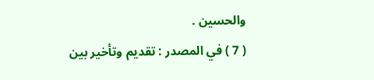والحسين .
( 7 ) في المصدر : تقديم وتأخير بين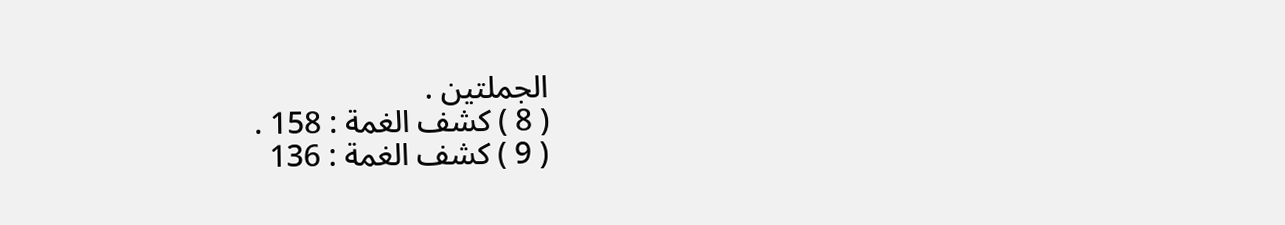الجملتين .
( 8 ) كشف الغمة : 158 .
( 9 ) كشف الغمة : 136